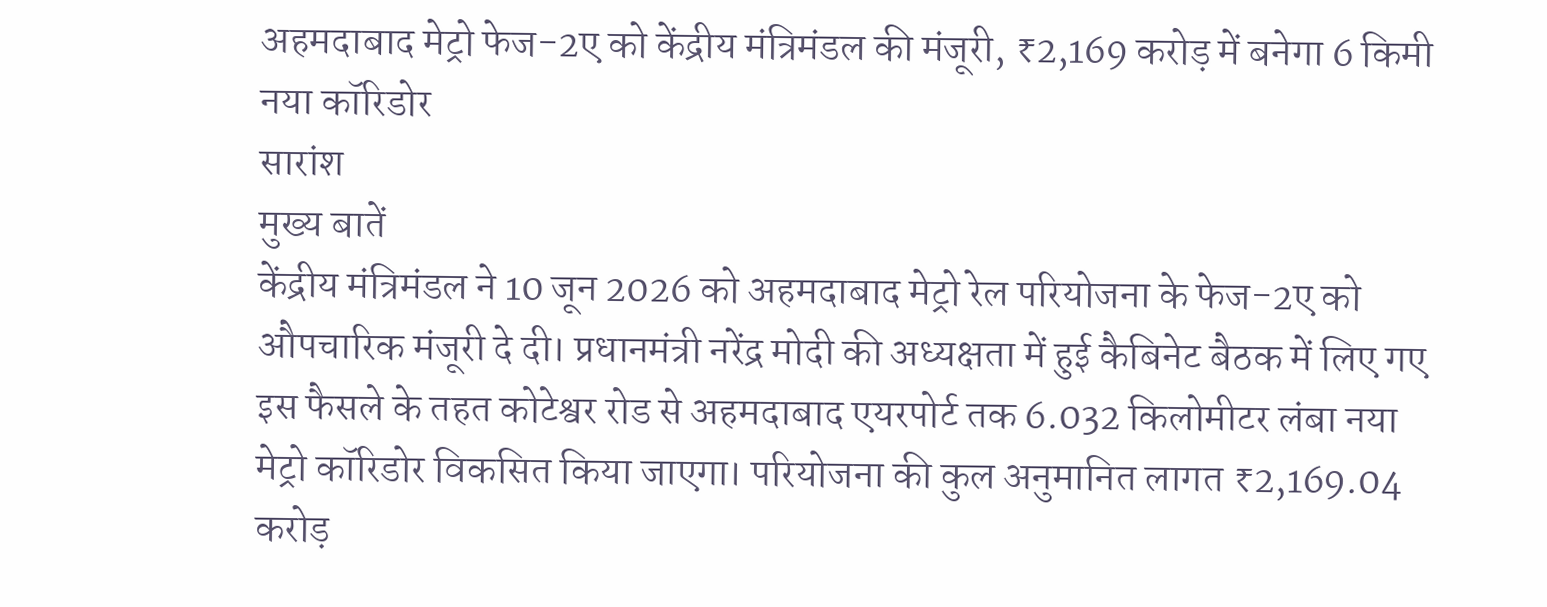अहमदाबाद मेट्रो फेज-2ए को केंद्रीय मंत्रिमंडल की मंजूरी, ₹2,169 करोड़ में बनेगा 6 किमी नया कॉरिडोर
सारांश
मुख्य बातें
केंद्रीय मंत्रिमंडल ने 10 जून 2026 को अहमदाबाद मेट्रो रेल परियोजना के फेज-2ए को औपचारिक मंजूरी दे दी। प्रधानमंत्री नरेंद्र मोदी की अध्यक्षता में हुई कैबिनेट बैठक में लिए गए इस फैसले के तहत कोटेश्वर रोड से अहमदाबाद एयरपोर्ट तक 6.032 किलोमीटर लंबा नया मेट्रो कॉरिडोर विकसित किया जाएगा। परियोजना की कुल अनुमानित लागत ₹2,169.04 करोड़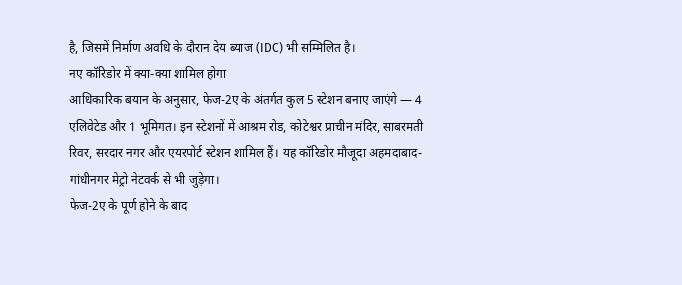है, जिसमें निर्माण अवधि के दौरान देय ब्याज (IDC) भी सम्मिलित है।
नए कॉरिडोर में क्या-क्या शामिल होगा
आधिकारिक बयान के अनुसार, फेज-2ए के अंतर्गत कुल 5 स्टेशन बनाए जाएंगे — 4 एलिवेटेड और 1 भूमिगत। इन स्टेशनों में आश्रम रोड, कोटेश्वर प्राचीन मंदिर, साबरमती रिवर, सरदार नगर और एयरपोर्ट स्टेशन शामिल हैं। यह कॉरिडोर मौजूदा अहमदाबाद-गांधीनगर मेट्रो नेटवर्क से भी जुड़ेगा।
फेज-2ए के पूर्ण होने के बाद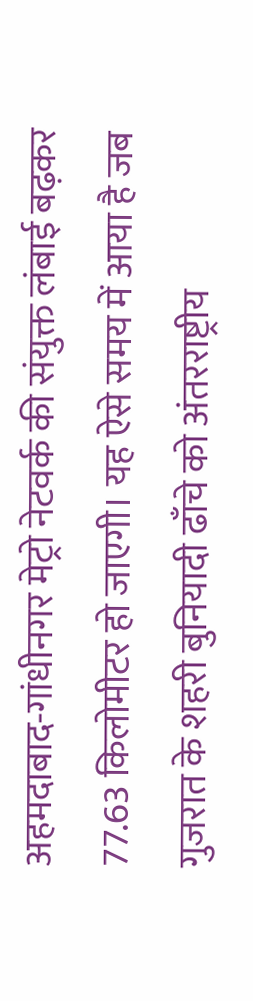अहमदाबाद-गांधीनगर मेट्रो नेटवर्क की संयुक्त लंबाई बढ़कर 77.63 किलोमीटर हो जाएगी। यह ऐसे समय में आया है जब गुजरात के शहरी बुनियादी ढाँचे को अंतरराष्ट्रीय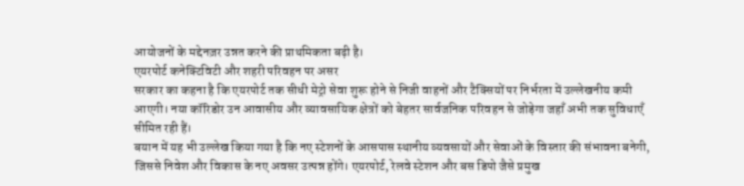आयोजनों के मद्देनज़र उन्नत करने की प्राथमिकता बढ़ी है।
एयरपोर्ट कनेक्टिविटी और शहरी परिवहन पर असर
सरकार का कहना है कि एयरपोर्ट तक सीधी मेट्रो सेवा शुरू होने से निजी वाहनों और टैक्सियों पर निर्भरता में उल्लेखनीय कमी आएगी। नया कॉरिडोर उन आवासीय और व्यावसायिक क्षेत्रों को बेहतर सार्वजनिक परिवहन से जोड़ेगा जहाँ अभी तक सुविधाएँ सीमित रही हैं।
बयान में यह भी उल्लेख किया गया है कि नए स्टेशनों के आसपास स्थानीय व्यवसायों और सेवाओं के विस्तार की संभावना बनेगी, जिससे निवेश और विकास के नए अवसर उत्पन्न होंगे। एयरपोर्ट, रेलवे स्टेशन और बस डिपो जैसे प्रमुख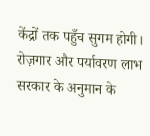केंद्रों तक पहुँच सुगम होगी।
रोज़गार और पर्यावरण लाभ
सरकार के अनुमान के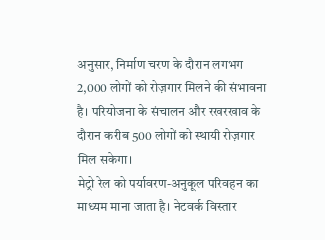अनुसार, निर्माण चरण के दौरान लगभग 2,000 लोगों को रोज़गार मिलने की संभावना है। परियोजना के संचालन और रखरखाव के दौरान करीब 500 लोगों को स्थायी रोज़गार मिल सकेगा।
मेट्रो रेल को पर्यावरण-अनुकूल परिवहन का माध्यम माना जाता है। नेटवर्क विस्तार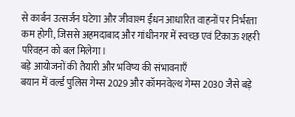से कार्बन उत्सर्जन घटेगा और जीवाश्म ईंधन आधारित वाहनों पर निर्भरता कम होगी, जिससे अहमदाबाद और गांधीनगर में स्वच्छ एवं टिकाऊ शहरी परिवहन को बल मिलेगा।
बड़े आयोजनों की तैयारी और भविष्य की संभावनाएँ
बयान में वर्ल्ड पुलिस गेम्स 2029 और कॉमनवेल्थ गेम्स 2030 जैसे बड़े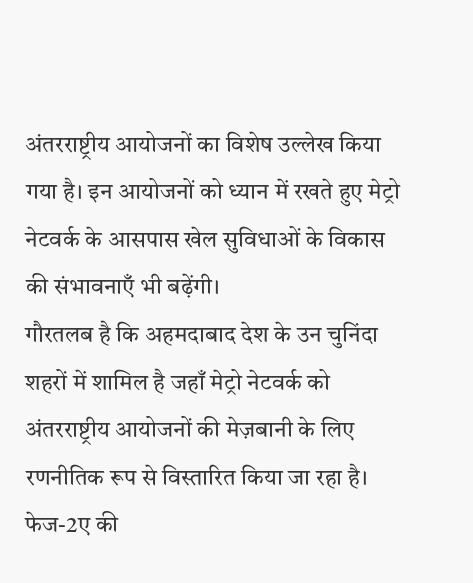अंतरराष्ट्रीय आयोजनों का विशेष उल्लेख किया गया है। इन आयोजनों को ध्यान में रखते हुए मेट्रो नेटवर्क के आसपास खेल सुविधाओं के विकास की संभावनाएँ भी बढ़ेंगी।
गौरतलब है कि अहमदाबाद देश के उन चुनिंदा शहरों में शामिल है जहाँ मेट्रो नेटवर्क को अंतरराष्ट्रीय आयोजनों की मेज़बानी के लिए रणनीतिक रूप से विस्तारित किया जा रहा है। फेज-2ए की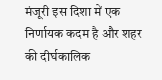मंजूरी इस दिशा में एक निर्णायक कदम है और शहर की दीर्घकालिक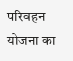परिवहन योजना का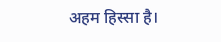अहम हिस्सा है।